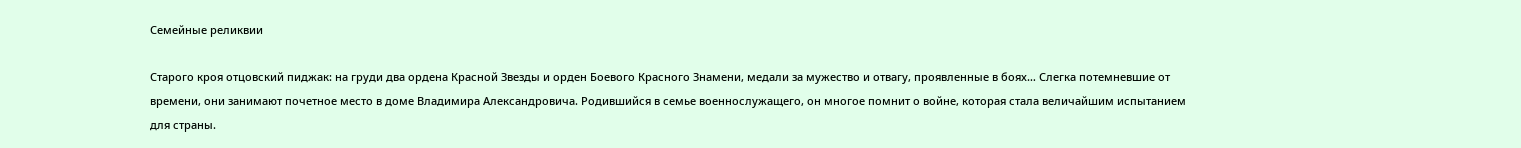Семейные реликвии

Старого кроя отцовский пиджак: на груди два ордена Красной Звезды и орден Боевого Красного Знамени, медали за мужество и отвагу, проявленные в боях… Слегка потемневшие от времени, они занимают почетное место в доме Владимира Александровича. Родившийся в семье военнослужащего, он многое помнит о войне, которая стала величайшим испытанием для страны.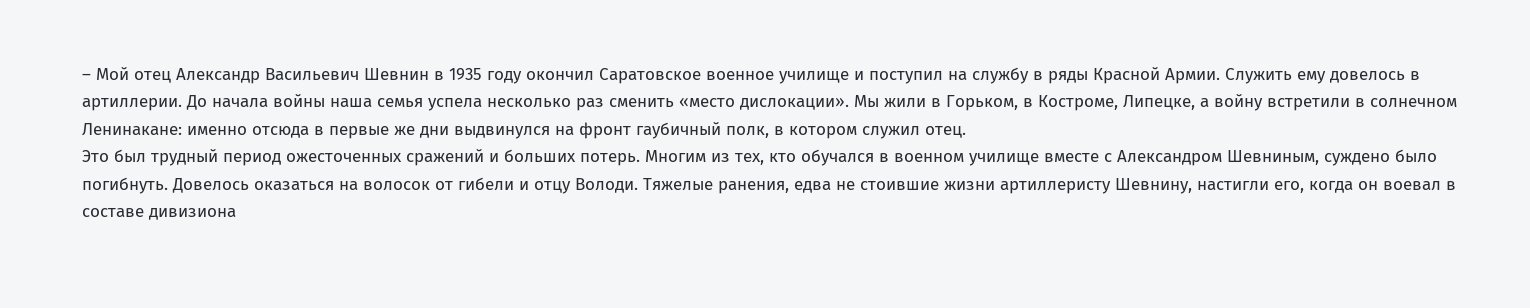– Мой отец Александр Васильевич Шевнин в 1935 году окончил Саратовское военное училище и поступил на службу в ряды Красной Армии. Служить ему довелось в артиллерии. До начала войны наша семья успела несколько раз сменить «место дислокации». Мы жили в Горьком, в Костроме, Липецке, а войну встретили в солнечном Ленинакане: именно отсюда в первые же дни выдвинулся на фронт гаубичный полк, в котором служил отец.
Это был трудный период ожесточенных сражений и больших потерь. Многим из тех, кто обучался в военном училище вместе с Александром Шевниным, суждено было погибнуть. Довелось оказаться на волосок от гибели и отцу Володи. Тяжелые ранения, едва не стоившие жизни артиллеристу Шевнину, настигли его, когда он воевал в составе дивизиона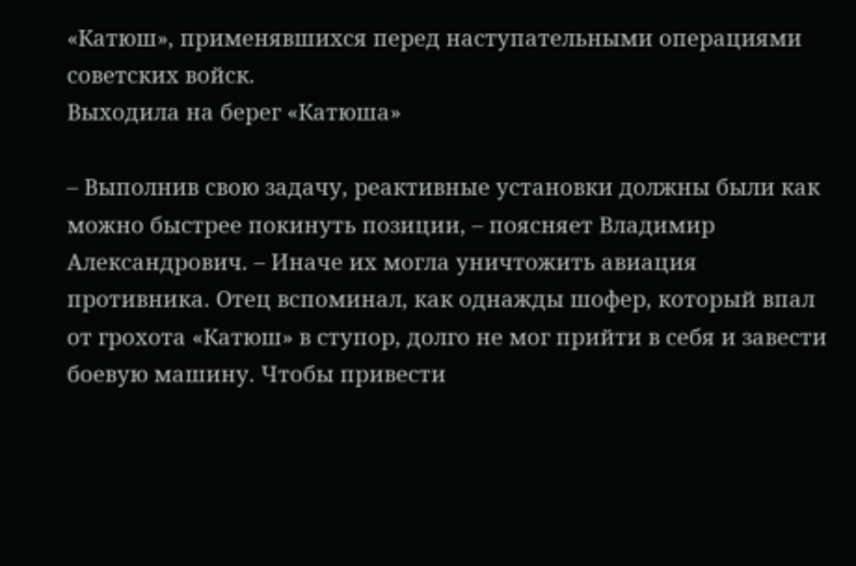«Катюш», применявшихся перед наступательными операциями советских войск.
Выходила на берег «Катюша»

– Выполнив свою задачу, реактивные установки должны были как можно быстрее покинуть позиции, – поясняет Владимир Александрович. – Иначе их могла уничтожить авиация противника. Отец вспоминал, как однажды шофер, который впал от грохота «Катюш» в ступор, долго не мог прийти в себя и завести боевую машину. Чтобы привести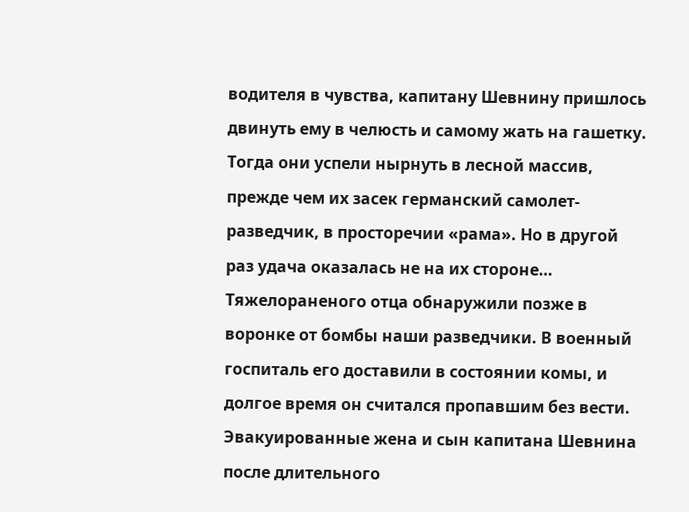водителя в чувства, капитану Шевнину пришлось двинуть ему в челюсть и самому жать на гашетку. Тогда они успели нырнуть в лесной массив, прежде чем их засек германский самолет-разведчик, в просторечии «рама». Но в другой раз удача оказалась не на их стороне… Тяжелораненого отца обнаружили позже в воронке от бомбы наши разведчики. В военный госпиталь его доставили в состоянии комы, и долгое время он считался пропавшим без вести.
Эвакуированные жена и сын капитана Шевнина после длительного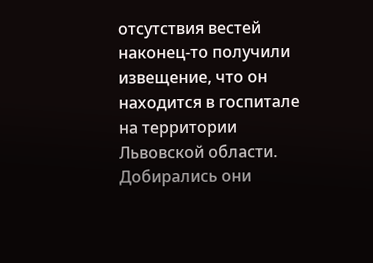отсутствия вестей наконец-то получили извещение, что он находится в госпитале на территории Львовской области. Добирались они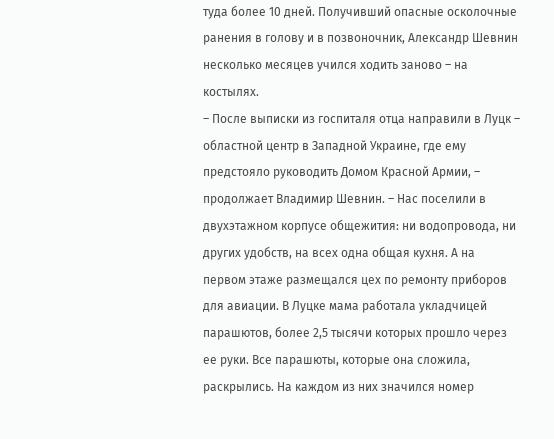туда более 10 дней. Получивший опасные осколочные ранения в голову и в позвоночник, Александр Шевнин несколько месяцев учился ходить заново – на костылях.
– После выписки из госпиталя отца направили в Луцк – областной центр в Западной Украине, где ему предстояло руководить Домом Красной Армии, – продолжает Владимир Шевнин. – Нас поселили в двухэтажном корпусе общежития: ни водопровода, ни других удобств, на всех одна общая кухня. А на первом этаже размещался цех по ремонту приборов для авиации. В Луцке мама работала укладчицей парашютов, более 2,5 тысячи которых прошло через ее руки. Все парашюты, которые она сложила, раскрылись. На каждом из них значился номер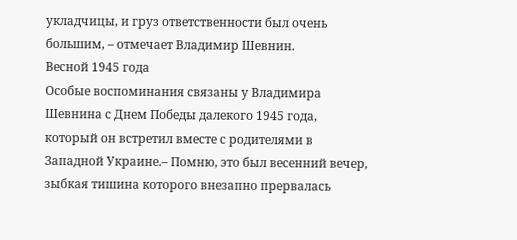укладчицы, и груз ответственности был очень большим, – отмечает Владимир Шевнин.
Весной 1945 года
Особые воспоминания связаны у Владимира Шевнина с Днем Победы далекого 1945 года, который он встретил вместе с родителями в Западной Украине.– Помню, это был весенний вечер, зыбкая тишина которого внезапно прервалась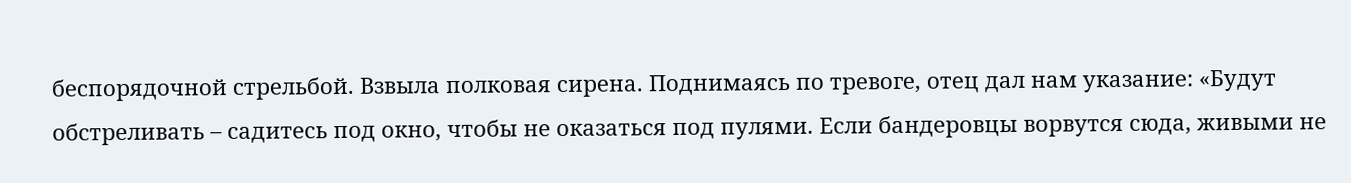беспорядочной стрельбой. Взвыла полковая сирена. Поднимаясь по тревоге, отец дал нам указание: «Будут обстреливать – садитесь под окно, чтобы не оказаться под пулями. Если бандеровцы ворвутся сюда, живыми не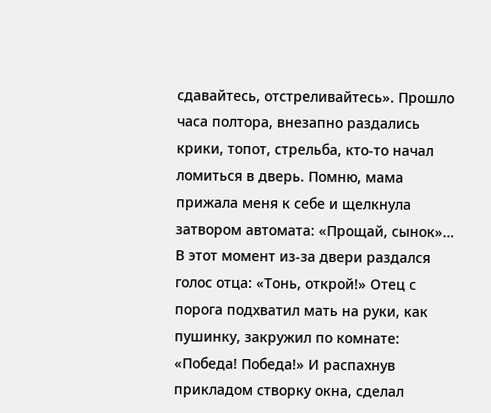сдавайтесь, отстреливайтесь». Прошло часа полтора, внезапно раздались крики, топот, стрельба, кто-то начал ломиться в дверь. Помню, мама прижала меня к себе и щелкнула затвором автомата: «Прощай, сынок»… В этот момент из-за двери раздался голос отца: «Тонь, открой!» Отец с порога подхватил мать на руки, как пушинку, закружил по комнате: «Победа! Победа!» И распахнув прикладом створку окна, сделал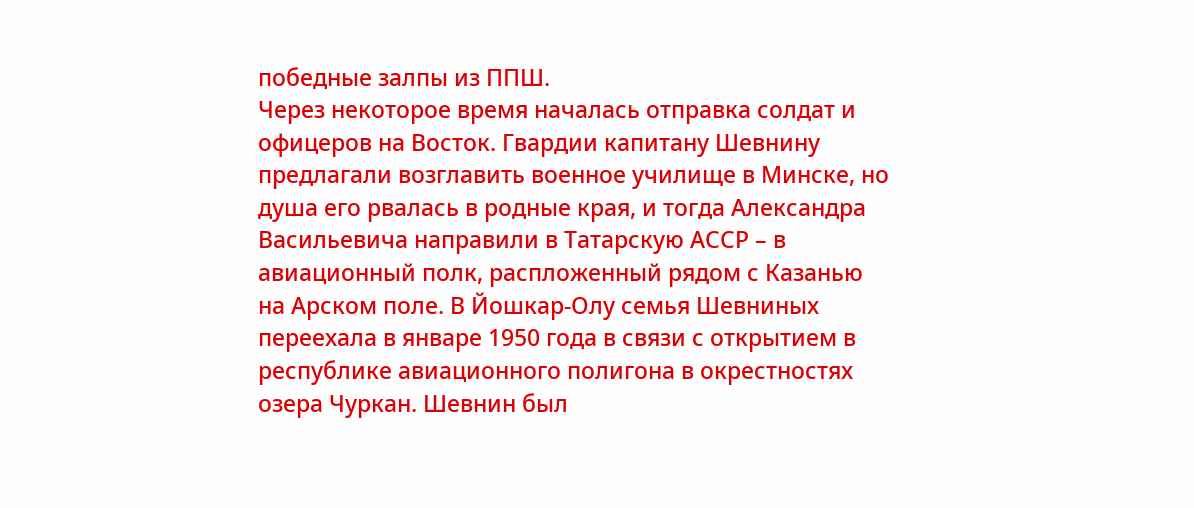победные залпы из ППШ.
Через некоторое время началась отправка солдат и офицеров на Восток. Гвардии капитану Шевнину предлагали возглавить военное училище в Минске, но душа его рвалась в родные края, и тогда Александра Васильевича направили в Татарскую АССР – в авиационный полк, распложенный рядом с Казанью на Арском поле. В Йошкар-Олу семья Шевниных переехала в январе 1950 года в связи с открытием в республике авиационного полигона в окрестностях озера Чуркан. Шевнин был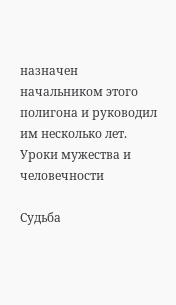назначен начальником этого полигона и руководил им несколько лет.
Уроки мужества и человечности

Судьба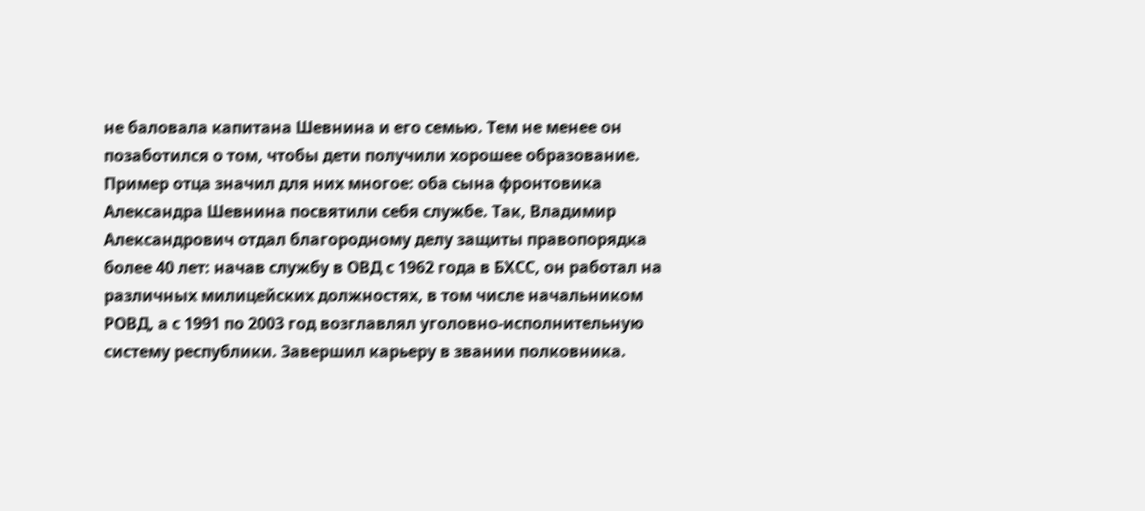не баловала капитана Шевнина и его семью. Тем не менее он позаботился о том, чтобы дети получили хорошее образование. Пример отца значил для них многое: оба сына фронтовика Александра Шевнина посвятили себя службе. Так, Владимир Александрович отдал благородному делу защиты правопорядка более 40 лет: начав службу в ОВД с 1962 года в БХСС, он работал на различных милицейских должностях, в том числе начальником РОВД, а с 1991 по 2003 год возглавлял уголовно-исполнительную систему республики. Завершил карьеру в звании полковника.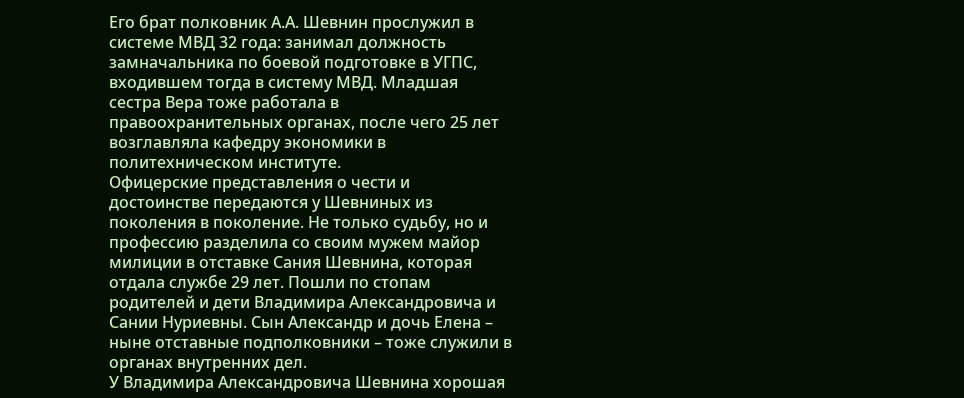Его брат полковник А.А. Шевнин прослужил в системе МВД 32 года: занимал должность замначальника по боевой подготовке в УГПС, входившем тогда в систему МВД. Младшая сестра Вера тоже работала в правоохранительных органах, после чего 25 лет возглавляла кафедру экономики в политехническом институте.
Офицерские представления о чести и достоинстве передаются у Шевниных из поколения в поколение. Не только судьбу, но и профессию разделила со своим мужем майор милиции в отставке Сания Шевнина, которая отдала службе 29 лет. Пошли по стопам родителей и дети Владимира Александровича и Сании Нуриевны. Сын Александр и дочь Елена – ныне отставные подполковники – тоже служили в органах внутренних дел.
У Владимира Александровича Шевнина хорошая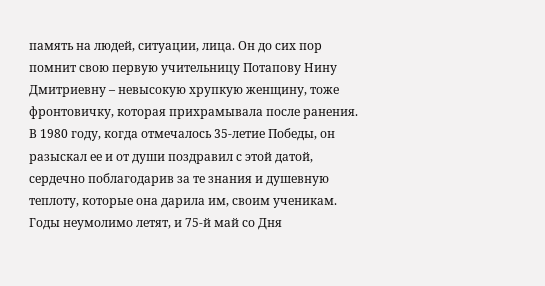память на людей, ситуации, лица. Он до сих пор помнит свою первую учительницу Потапову Нину Дмитриевну – невысокую хрупкую женщину, тоже фронтовичку, которая прихрамывала после ранения. В 1980 году, когда отмечалось 35-летие Победы, он разыскал ее и от души поздравил с этой датой, сердечно поблагодарив за те знания и душевную теплоту, которые она дарила им, своим ученикам.
Годы неумолимо летят, и 75-й май со Дня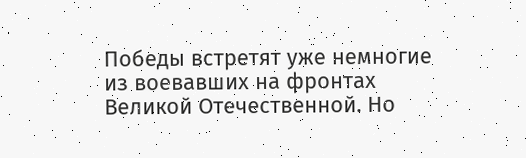Победы встретят уже немногие из воевавших на фронтах Великой Отечественной. Но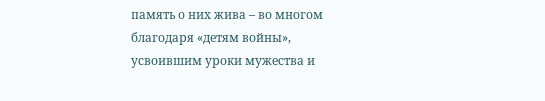память о них жива – во многом благодаря «детям войны», усвоившим уроки мужества и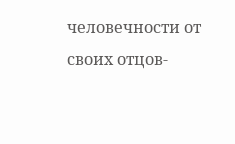человечности от своих отцов-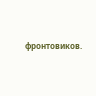фронтовиков.